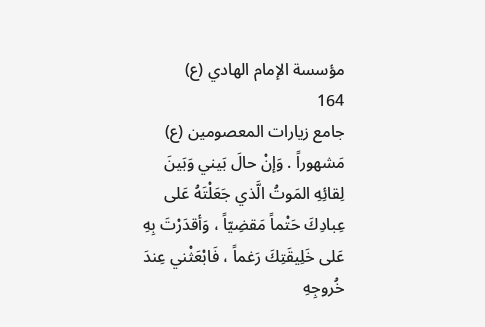مؤسسة الإمام الهادي (ع)
164
جامع زيارات المعصومين (ع)
مَشهوراً . وَإنْ حالَ بَيني وَبَينَ لِقائِهِ المَوتُ الَّذي جَعَلْتَهُ عَلى عِبادِكَ حَتْماً مَقضِيّاً ، وَأقدَرْتَ بِهِ عَلى خَلِيقَتِكَ رَغماً ، فَابْعَثْني عِندَ خُروجِهِ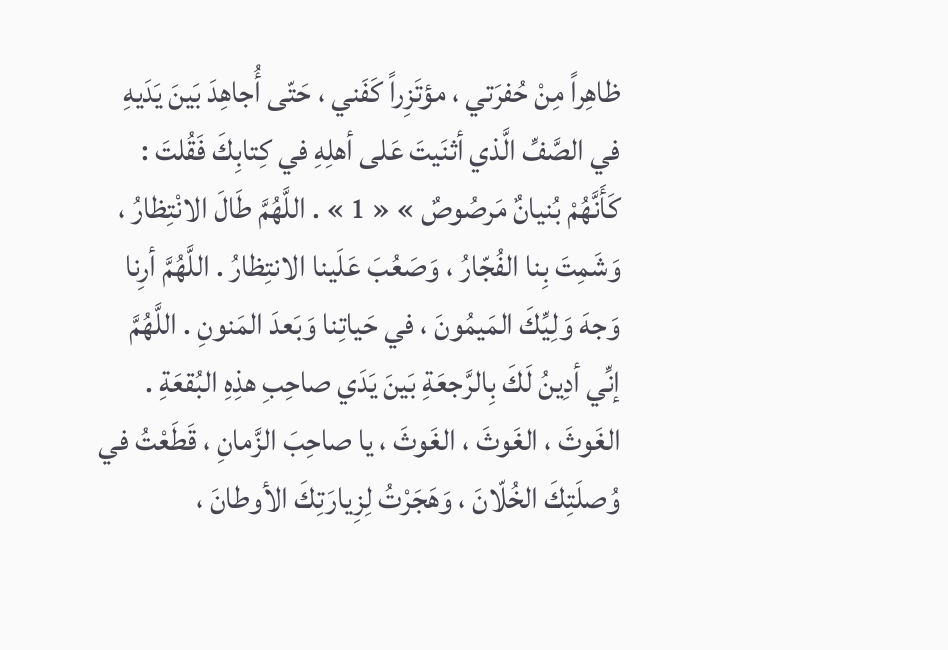ظاهِراً مِنْ حُفرَتي ، مؤتَزِراً كَفَني ، حَتّى أُجاهِدَ بَينَ يَدَيهِ في الصَّفِّ الَّذي أثنَيتَ عَلى أهلِهِ في كِتابِكَ فَقُلتَ : كَأَنَّهُمْ بُنيانٌ مَرصُوصٌ » « 1 » . اللَّهُمَّ طَالَ الانْتِظارُ ، وَشَمِتَ بِنا الفُجّارُ ، وَصَعُبَ عَلَينا الانتِظارُ . اللَّهُمَّ أرِنا وَجهَ وَلِيِّكَ المَيمُونَ ، في حَياتِنا وَبَعدَ المَنونِ . اللَّهُمَّ إنِّي أدِينُ لَكَ بِالرَّجعَةِ بَينَ يَدَي صاحِبِ هذِهِ البُقعَةِ . الغَوثَ ، الغَوثَ ، الغَوثَ ، يا صاحِبَ الزَّمانِ ، قَطَعْتُ في وُصلَتِكَ الخُلّانَ ، وَهَجَرْتُ لِزِيارَتِكَ الأوطانَ ،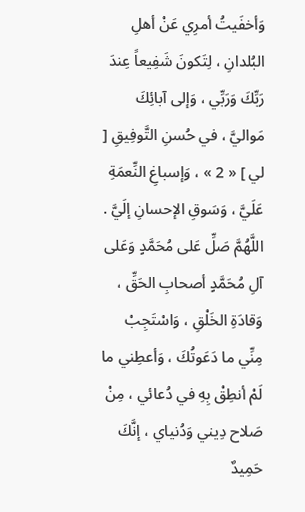وَأخفَيتُ أمرِي عَنْ أهلِ البُلدانِ ، لِتَكونَ شَفِيعاً عِندَ رَبِّكَ وَرَبِّي ، وَإلى آبائِكَ مَواليَّ ، في حُسنِ التَّوفِيقِ [ لي ] « 2 » ، وَإسباغِ النِّعمَةِ عَلَيَّ ، وَسَوقِ الإحسانِ إلَيَّ . اللَّهُمَّ صَلِّ عَلى مُحَمَّدٍ وَعَلى آلِ مُحَمَّدٍ أصحابِ الحَقِّ ، وَقادَةِ الخَلْقِ ، وَاسْتَجِبْ مِنِّي ما دَعَوتُكَ ، وَأعطِني ما لَمْ أنطِقْ بِهِ في دُعائي ، مِنْ صَلاح دِيني وَدُنياي ، إنَّكَ حَمِيدٌ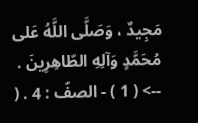مَجِيدٌ ، وَصَلَّى اللَّهُ عَلى مُحَمَّدٍ وَآلِهِ الطّاهِرِينَ .
--> ( 1 ) - الصفّ : 4 . (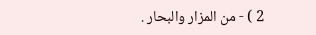2 ) - من المزار والبحار .